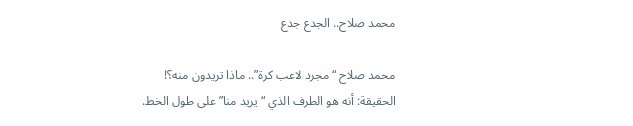محمد صلاح.. الجدع جدع

محمد صلاح “مجرد لاعب كرة”.. ماذا تريدون منه؟!
الحقيقة: أنه هو الطرف الذي “يريد منا” على طول الخط.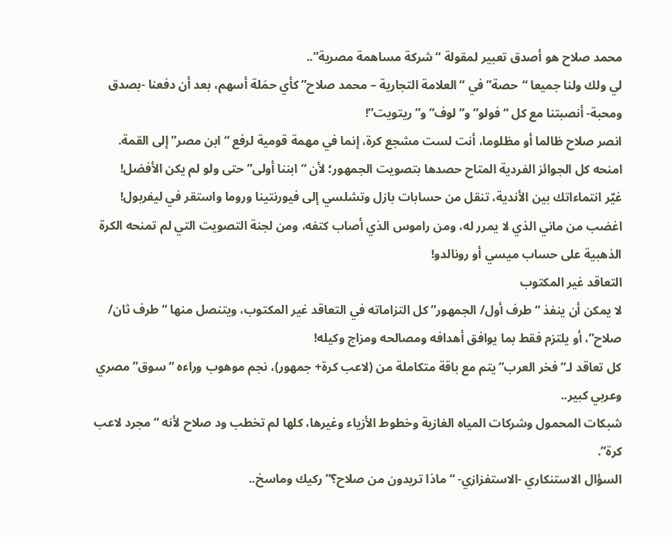محمد صلاح هو أصدق تعبير لمقولة “شركة مساهمة مصرية”..
لي ولك ولنا جميعا “حصة” في “العلامة التجارية – محمد صلاح” كأي حمَلة أسهم، بعد أن دفعنا -بصدق ومحبة- أنصبتنا مع كل “فولو” و”لوف” و”ريتويت”!
انصر صلاح ظالما أو مظلوما، أنت لست مشجع كرة، إنما في مهمة قومية لرفع “ابن مصر” إلى القمة.
امنحه كل الجوائز الفردية المتاح حصدها بتصويت الجمهور؛ لأن “ابننا أولى” حتى ولو لم يكن الأفضل!
غيّر انتماءاتك بين الأندية، تنقل من حسابات بازل وتشلسي إلى فيورنتينا وروما واستقر في ليفربول!
اغضب من ماني الذي لا يمرر له، ومن راموس الذي أصاب كتفه، ومن لجنة التصويت التي لم تمنحه الكرة الذهبية على حساب ميسي أو رونالدو!
التعاقد غير المكتوب
لا يمكن أن ينفذ “طرف أول/ الجمهور” كل التزاماته في التعاقد غير المكتوب، ويتنصل منها “طرف ثان/ صلاح”، أو يلتزم فقط بما يوافق أهدافه ومصالحه ومزاج وكيله!
كل تعاقد لـ”فخر العرب” يتم مع باقة متكاملة من (لاعب كرة+ جمهور)، نجم موهوب وراءه “سوق” مصري وعربي كبير..
شبكات المحمول وشركات المياه الغازية وخطوط الأزياء وغيرها، كلها لم تخطب ود صلاح لأنه “مجرد لاعب كرة”.
السؤال الاستنكاري -الاستفزازي- “ماذا تريدون من صلاح؟” ركيك وماسخ..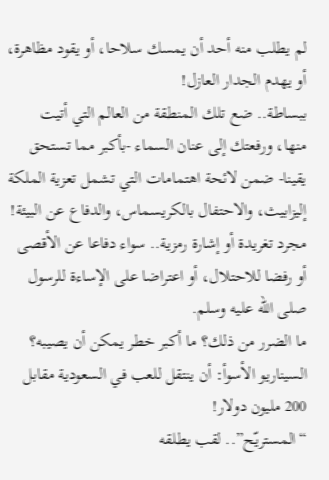لم يطلب منه أحد أن يمسك سلاحا، أو يقود مظاهرة، أو يهدم الجدار العازل!
ببساطة.. ضع تلك المنطقة من العالم التي أتيت منها، ورفعتك إلى عنان السماء -بأكبر مما تستحق يقينا- ضمن لائحة اهتمامات التي تشمل تعزية الملكة إليزابيث، والاحتفال بالكريسماس، والدفاع عن البيئة!
مجرد تغريدة أو إشارة رمزية.. سواء دفاعا عن الأقصى أو رفضا للاحتلال، أو اعتراضا على الإساءة للرسول صلى الله عليه وسلم.
ما الضرر من ذلك؟ ما أكبر خطر يمكن أن يصيبه؟
السيناريو الأسوأ: أن ينتقل للعب في السعودية مقابل 200 مليون دولار!
“المستريّح”.. لقب يطلقه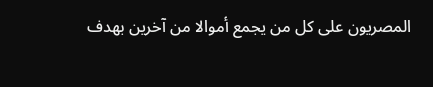المصريون على كل من يجمع أموالا من آخرين بهدف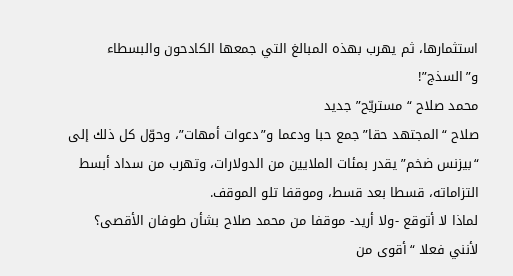استثمارها، ثم يهرب بهذه المبالغ التي جمعها الكادحون والبسطاء و”السذج”!
محمد صلاح “مستريّح” جديد
صلاح “المجتهد حقا” جمع حبا ودعما و”دعوات أمهات”، وحوّل كل ذلك إلى “بيزنس ضخم” يقدر بمئات الملايين من الدولارات، وتهرب من سداد أبسط التزاماته، قسطا بعد قسط، وموقفا تلو الموقف.
لماذا لا أتوقع -ولا أريد- موقفا من محمد صلاح بشأن طوفان الأقصى؟
لأنني فعلا “أقوى من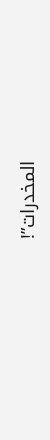المخدرات”!